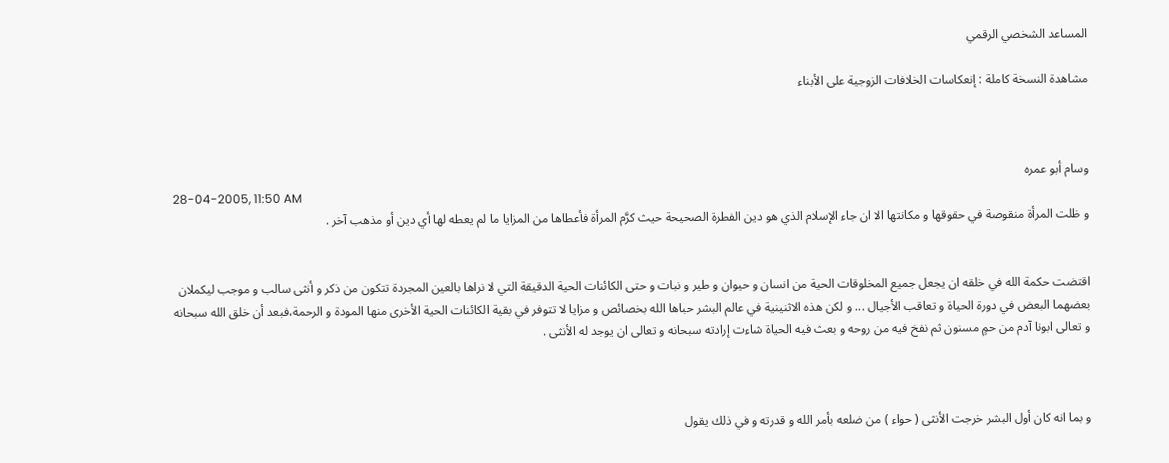المساعد الشخصي الرقمي

مشاهدة النسخة كاملة : إنعكاسات الخلافات الزوجية على الأبناء



وسام أبو عمره
28-04-2005, 11:50 AM
و ظلت المرأة منقوصة في حقوقها و مكانتها الا ان جاء الإسلام الذي هو دين الفطرة الصحيحة حيث كرَّم المرأة فأعطاها من المزايا ما لم يعطه لها أي دين أو مذهب آخر .


اقتضت حكمة الله في خلقه ان يجعل جميع المخلوقات الحية من انسان و حيوان و طير و نبات و حتى الكائنات الحية الدقيقة التي لا نراها بالعين المجردة تتكون من ذكر و أنثى سالب و موجب ليكملان بعضهما البعض في دورة الحياة و تعاقب الأجيال ... و لكن هذه الاثنينية في عالم البشر حباها الله بخصائص و مزايا لا تتوفر في بقية الكائنات الحية الأخرى منها المودة و الرحمة،فبعد أن خلق الله سبحانه و تعالى ابونا آدم من حمٍ مسنون ثم نفخ فيه من روحه و بعث فيه الحياة شاءت إرادته سبحانه و تعالى ان يوجد له الأنثى .



و بما انه كان أول البشر خرجت الأنثى ( حواء ) من ضلعه بأمر الله و قدرته و في ذلك يقول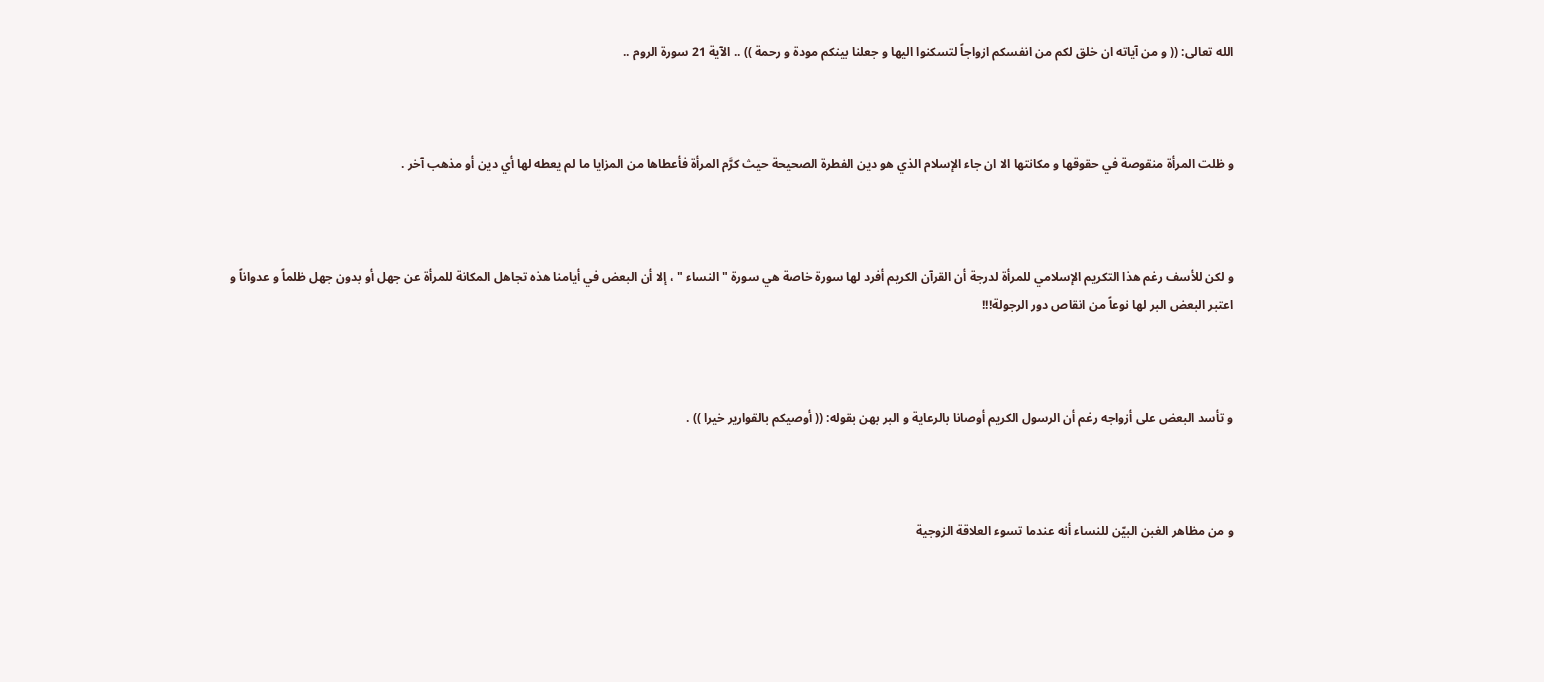الله تعالى: (( و من آياته ان خلق لكم من انفسكم ازواجاً لتسكنوا اليها و جعلنا بينكم مودة و رحمة )) .. الآية 21 سورة الروم ..



و ظلت المرأة منقوصة في حقوقها و مكانتها الا ان جاء الإسلام الذي هو دين الفطرة الصحيحة حيث كرَّم المرأة فأعطاها من المزايا ما لم يعطه لها أي دين أو مذهب آخر .



و لكن للأسف رغم هذا التكريم الإسلامي للمرأة لدرجة أن القرآن الكريم أفرد لها سورة خاصة هي سورة " النساء " ، إلا أن البعض في أيامنا هذه تجاهل المكانة للمرأة عن جهل أو بدون جهل ظلماً و عدواناً و اعتبر البعض البر لها نوعاً من انقاص دور الرجولة!!!



و تأسد البعض على أزواجه رغم أن الرسول الكريم أوصانا بالرعاية و البر بهن بقوله: (( أوصيكم بالقوارير خيرا )) .



و من مظاهر الغبن البيّن للنساء أنه عندما تسوء العلاقة الزوجية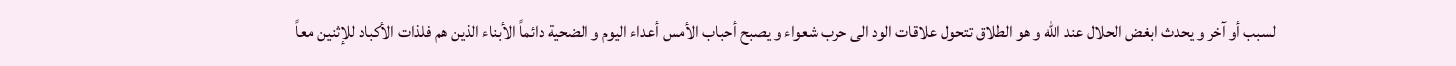لسبب أو آخر و يحدث ابغض الحلال عند الله و هو الطلاق تتحول علاقات الود الى حرب شعواء و يصبح أحباب الأمس أعداء اليوم و الضحية دائماً الأبناء الذين هم فلذات الأكباد للإثنين معاً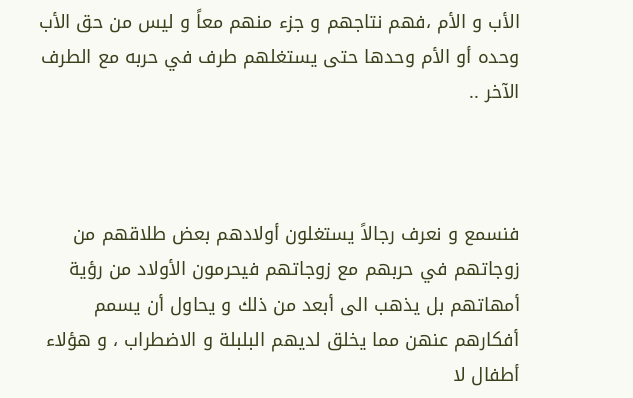الأب و الأم ،فهم نتاجهم و جزء منهم معاً و ليس من حق الأب وحده أو الأم وحدها حتى يستغلهم طرف في حربه مع الطرف الآخر ..



فنسمع و نعرف رجالاً يستغلون أولادهم بعض طلاقهم من زوجاتهم في حربهم مع زوجاتهم فيحرمون الأولاد من رؤية أمهاتهم بل يذهب الى أبعد من ذلك و يحاول أن يسمم أفكارهم عنهن مما يخلق لديهم البلبلة و الاضطراب ، و هؤلاء أطفال لا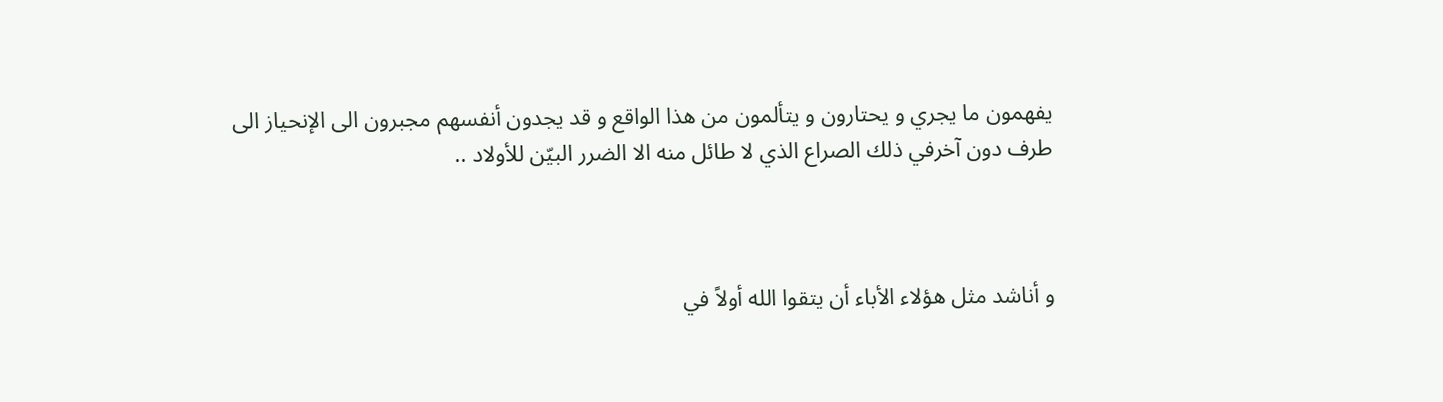يفهمون ما يجري و يحتارون و يتألمون من هذا الواقع و قد يجدون أنفسهم مجبرون الى الإنحياز الى طرف دون آخرفي ذلك الصراع الذي لا طائل منه الا الضرر البيّن للأولاد ..



و أناشد مثل هؤلاء الأباء أن يتقوا الله أولاً في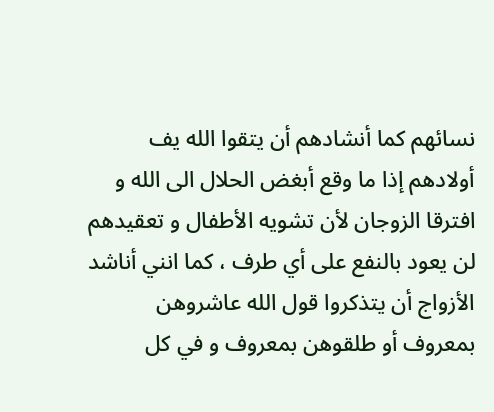نسائهم كما أنشادهم أن يتقوا الله يف أولادهم إذا ما وقع أبغض الحلال الى الله و افترقا الزوجان لأن تشويه الأطفال و تعقيدهم لن يعود بالنفع على أي طرف ، كما انني أناشد الأزواج أن يتذكروا قول الله عاشروهن بمعروف أو طلقوهن بمعروف و في كل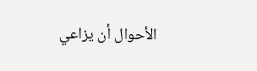الأحوال أن يزاعي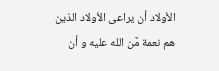الأولاد أن يراعى الأولاد الذين هم نعمة مَّن الله عليه و أن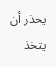يحذر أن يتخذ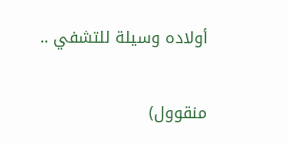أولاده وسيلة للتشفي ..

منقوول)